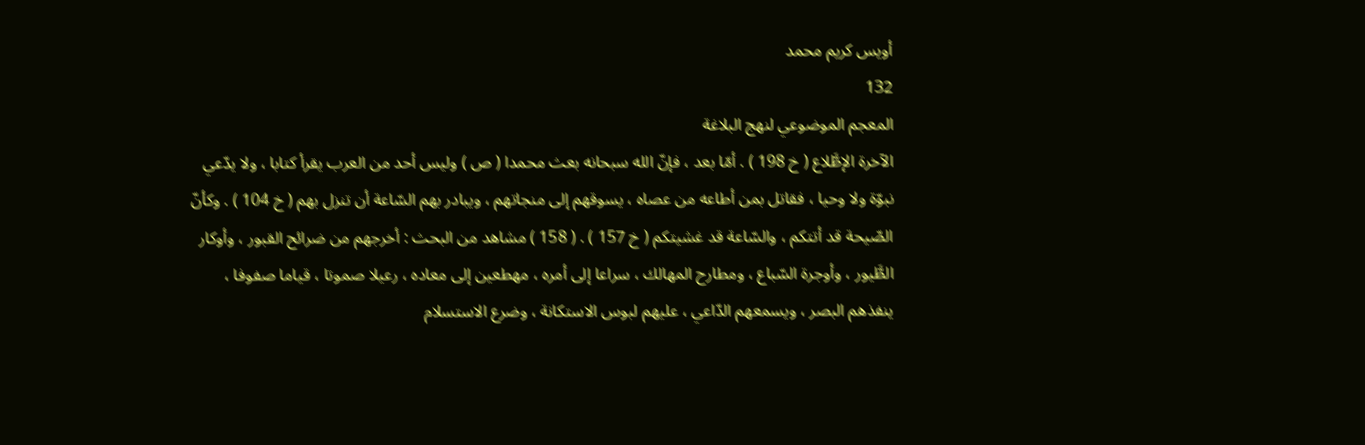أويس كريم محمد
132
المعجم الموضوعي لنهج البلاغة
الآخرة الإطَّلاع ( خ 198 ) . أمّا بعد ، فإنّ الله سبحانه بعث محمدا ( ص ) وليس أحد من العرب يقرأ كتابا ، ولا يدّعي نبوّة ولا وحيا ، فقاتل بمن أطاعه من عصاه ، يسوقهم إلى منجاتهم ، ويبادر بهم السّاعة أن تنزل بهم ( خ 104 ) . وكأنّ الصّيحة قد أتتكم ، والسّاعة قد غشيتكم ( خ 157 ) . ( 158 ) مشاهد من البحث : أخرجهم من ضرائح القبور ، وأوكار الطَّيور ، وأوجرة السّباع ، ومطارح المهالك ، سراعا إلى أمره ، مهطعين إلى معاده ، رعيلا صموتا ، قياما صفوفا ، ينفذهم البصر ، ويسمعهم الدّاعي ، عليهم لبوس الاستكانة ، وضرع الاستسلام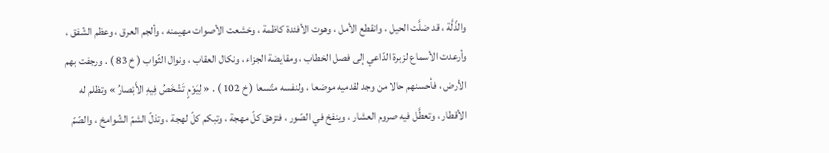والذّلَّة ، قد ضلَّت الحيل ، وانقطع الأمل ، وهوت الأفئدة كاظمة ، وخشعت الأصوات مهيمنه ، وألجم العرق ، وعظم الشّفق ، وأرعدت الأسماع لزبرة الدّاعي إلى فصل الخطاب ، ومقايضة الجزاء ، ونكال العقاب ، ونوال الثّواب ( خ 83 ) . ورجفت بهم الأرض ، فأحسنهم حالا من وجد لقدميه موضعا ، ولنفسه متّسعا ( خ 102 ) . « لِيَوْمٍ تَشْخَصُ فِيهِ الأَبْصارُ » وتظلم له الأقطار ، وتعطَّل فيه صروم العشار ، وينفخ في الصّور ، فتزهق كلّ مهجة ، وتبكم كلّ لهجة ، وتذلّ الشمّ الشّوامخ ، والصّمّ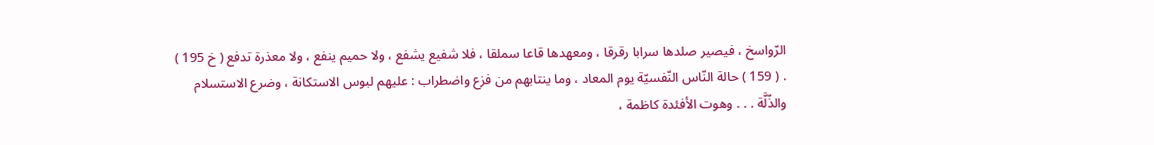الرّواسخ ، فيصير صلدها سرابا رقرقا ، ومعهدها قاعا سملقا ، فلا شفيع يشفع ، ولا حميم ينفع ، ولا معذرة تدفع ( خ 195 ) . ( 159 ) حالة النّاس النّفسيّة يوم المعاد ، وما ينتابهم من فزع واضطراب : عليهم لبوس الاستكانة ، وضرع الاستسلام والذّلَّة . . . وهوت الأفئدة كاظمة ،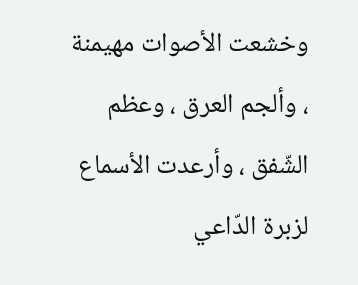وخشعت الأصوات مهيمنة ، وألجم العرق ، وعظم الشّفق ، وأرعدت الأسماع لزبرة الدّاعي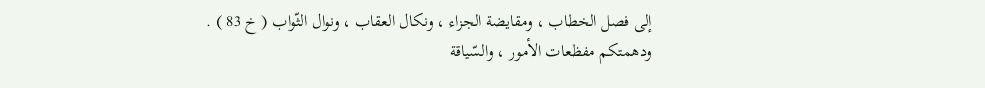إلى فصل الخطاب ، ومقايضة الجزاء ، ونكال العقاب ، ونوال الثّواب ( خ 83 ) . ودهمتكم مفظعات الأمور ، والسّياقة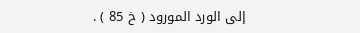إلى الورد المورود ( خ 85 ) .